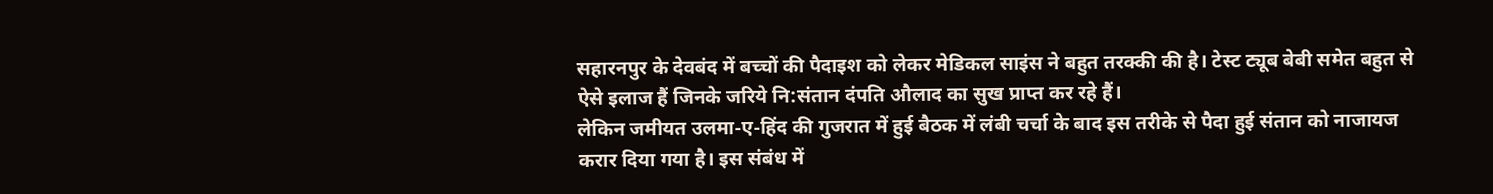सहारनपुर के देवबंद में बच्चों की पैदाइश को लेकर मेडिकल साइंस ने बहुत तरक्की की है। टेस्ट ट्यूब बेबी समेत बहुत से ऐसे इलाज हैं जिनके जरिये नि:संतान दंपति औलाद का सुख प्राप्त कर रहे हैं।
लेकिन जमीयत उलमा-ए-हिंद की गुजरात में हुई बैठक में लंबी चर्चा के बाद इस तरीके से पैदा हुई संतान को नाजायज करार दिया गया है। इस संबंध में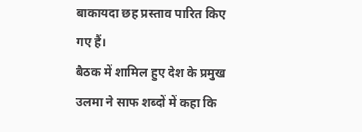बाकायदा छह प्रस्ताव पारित किए गए हैं।
बैठक में शामिल हुए देश के प्रमुख उलमा ने साफ शब्दों में कहा कि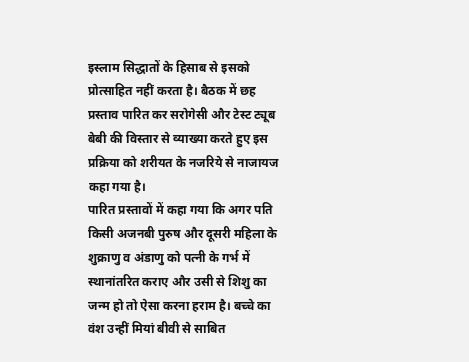इस्लाम सिद्धातों के हिसाब से इसको प्रोत्साहित नहीं करता है। बैठक में छह प्रस्ताव पारित कर सरोगेसी और टेस्ट ट्यूब बेबी की विस्तार से व्याख्या करते हुए इस प्रक्रिया को शरीयत के नजरिये से नाजायज कहा गया है।
पारित प्रस्तावों में कहा गया कि अगर पति किसी अजनबी पुरुष और दूसरी महिला के शुक्राणु व अंडाणु को पत्नी के गर्भ में स्थानांतरित कराए और उसी से शिशु का जन्म हो तो ऐसा करना हराम है। बच्चे का वंश उन्हीं मियां बीवी से साबित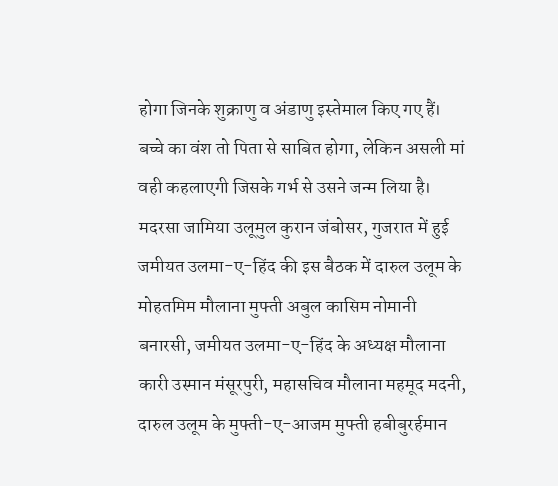होगा जिनके शुक्राणु व अंडाणु इस्तेमाल किए गए हैं।
बच्चे का वंश तो पिता से साबित होगा, लेकिन असली मां वही कहलाएगी जिसके गर्भ से उसने जन्म लिया है। मदरसा जामिया उलूमुल कुरान जंबोसर, गुजरात में हुई जमीयत उलमा-ए-हिंद की इस बैठक में दारुल उलूम के मोहतमिम मौलाना मुफ्ती अबुल कासिम नोमानी बनारसी, जमीयत उलमा-ए-हिंद के अध्यक्ष मौलाना कारी उस्मान मंसूरपुरी, महासचिव मौलाना महमूद मदनी, दारुल उलूम के मुफ्ती-ए-आजम मुफ्ती हबीबुरर्हमान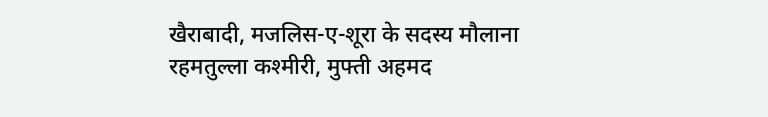खैराबादी, मजलिस-ए-शूरा के सदस्य मौलाना रहमतुल्ला कश्मीरी, मुफ्ती अहमद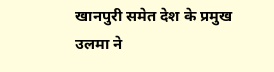खानपुरी समेत देश के प्रमुख उलमा ने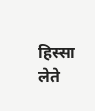हिस्सा लेते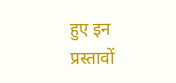हुए इन प्रस्तावों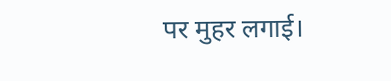पर मुहर लगाई।